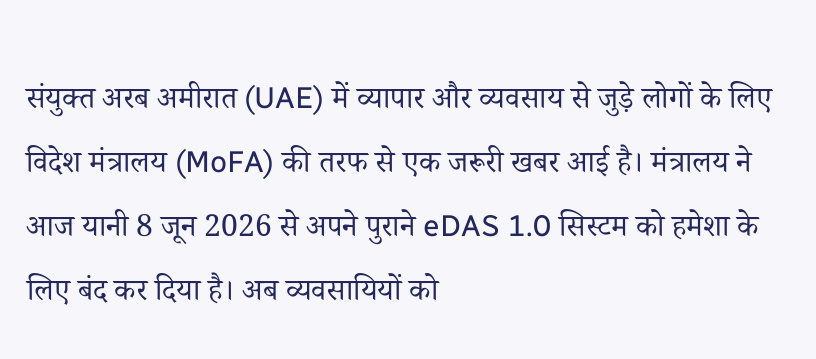संयुक्त अरब अमीरात (UAE) में व्यापार और व्यवसाय से जुड़े लोगों के लिए विदेश मंत्रालय (MoFA) की तरफ से एक जरूरी खबर आई है। मंत्रालय ने आज यानी 8 जून 2026 से अपने पुराने eDAS 1.0 सिस्टम को हमेशा के लिए बंद कर दिया है। अब व्यवसायियों को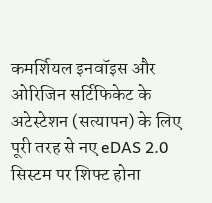कमर्शियल इनवॉइस और ओरिजिन सर्टिफिकेट के अटेस्टेशन (सत्यापन) के लिए पूरी तरह से नए eDAS 2.0 सिस्टम पर शिफ्ट होना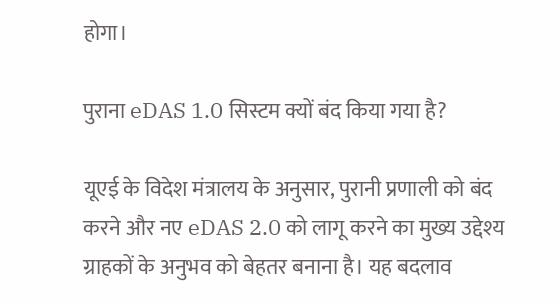होगा।

पुराना eDAS 1.0 सिस्टम क्यों बंद किया गया है?

यूएई के विदेश मंत्रालय के अनुसार, पुरानी प्रणाली को बंद करने और नए eDAS 2.0 को लागू करने का मुख्य उद्देश्य ग्राहकों के अनुभव को बेहतर बनाना है। यह बदलाव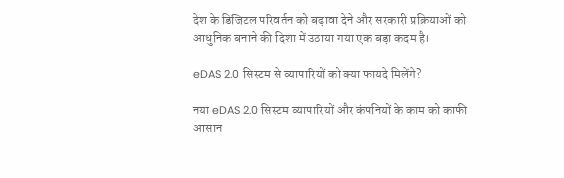देश के डिजिटल परिवर्तन को बढ़ावा देने और सरकारी प्रक्रियाओं को आधुनिक बनाने की दिशा में उठाया गया एक बड़ा कदम है।

eDAS 2.0 सिस्टम से व्यापारियों को क्या फायदे मिलेंगे?

नया eDAS 2.0 सिस्टम व्यापारियों और कंपनियों के काम को काफी आसान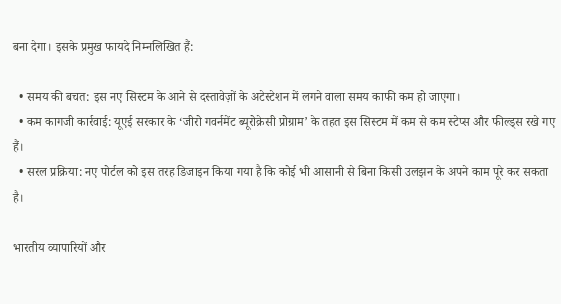बना देगा। इसके प्रमुख फायदे निम्नलिखित हैं:

  • समय की बचत: इस नए सिस्टम के आने से दस्तावेज़ों के अटेस्टेशन में लगने वाला समय काफी कम हो जाएगा।
  • कम कागजी कार्रवाई: यूएई सरकार के ‘जीरो गवर्नमेंट ब्यूरोक्रेसी प्रोग्राम’ के तहत इस सिस्टम में कम से कम स्टेप्स और फील्ड्स रखे गए हैं।
  • सरल प्रक्रिया: नए पोर्टल को इस तरह डिजाइन किया गया है कि कोई भी आसानी से बिना किसी उलझन के अपने काम पूरे कर सकता है।

भारतीय व्यापारियों और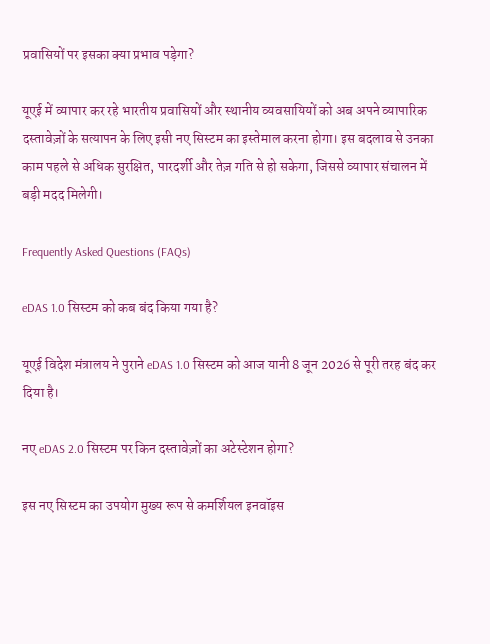प्रवासियों पर इसका क्या प्रभाव पड़ेगा?

यूएई में व्यापार कर रहे भारतीय प्रवासियों और स्थानीय व्यवसायियों को अब अपने व्यापारिक दस्तावेज़ों के सत्यापन के लिए इसी नए सिस्टम का इस्तेमाल करना होगा। इस बदलाव से उनका काम पहले से अधिक सुरक्षित, पारदर्शी और तेज़ गति से हो सकेगा, जिससे व्यापार संचालन में बड़ी मदद मिलेगी।

Frequently Asked Questions (FAQs)

eDAS 1.0 सिस्टम को कब बंद किया गया है?

यूएई विदेश मंत्रालय ने पुराने eDAS 1.0 सिस्टम को आज यानी 8 जून 2026 से पूरी तरह बंद कर दिया है।

नए eDAS 2.0 सिस्टम पर किन दस्तावेज़ों का अटेस्टेशन होगा?

इस नए सिस्टम का उपयोग मुख्य रूप से कमर्शियल इनवॉइस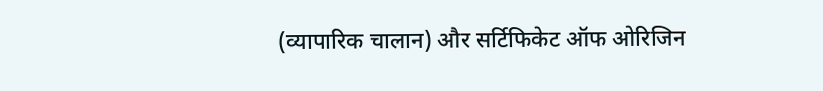(व्यापारिक चालान) और सर्टिफिकेट ऑफ ओरिजिन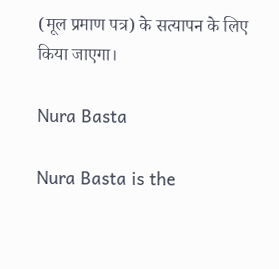(मूल प्रमाण पत्र) के सत्यापन के लिए किया जाएगा।

Nura Basta

Nura Basta is the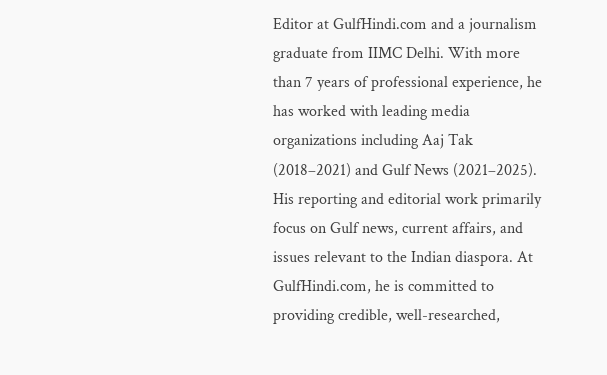Editor at GulfHindi.com and a journalism graduate from IIMC Delhi. With more than 7 years of professional experience, he has worked with leading media organizations including Aaj Tak (2018–2021) and Gulf News (2021–2025). His reporting and editorial work primarily focus on Gulf news, current affairs, and issues relevant to the Indian diaspora. At GulfHindi.com, he is committed to providing credible, well-researched,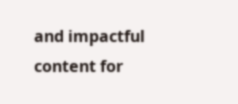and impactful content for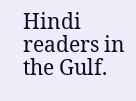Hindi readers in the Gulf.